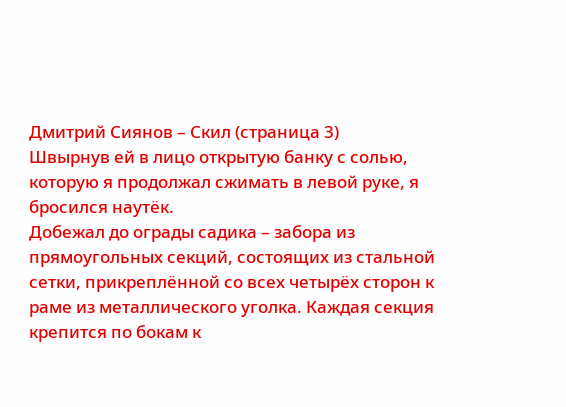Дмитрий Сиянов – Скил (страница 3)
Швырнув ей в лицо открытую банку с солью, которую я продолжал сжимать в левой руке, я бросился наутёк.
Добежал до ограды садика – забора из прямоугольных секций, состоящих из стальной сетки, прикреплённой со всех четырёх сторон к раме из металлического уголка. Каждая секция крепится по бокам к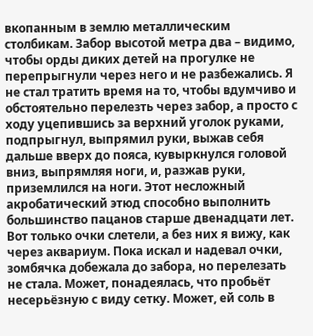вкопанным в землю металлическим столбикам. Забор высотой метра два – видимо, чтобы орды диких детей на прогулке не перепрыгнули через него и не разбежались. Я не стал тратить время на то, чтобы вдумчиво и обстоятельно перелезть через забор, а просто с ходу уцепившись за верхний уголок руками, подпрыгнул, выпрямил руки, выжав себя дальше вверх до пояса, кувыркнулся головой вниз, выпрямляя ноги, и, разжав руки, приземлился на ноги. Этот несложный акробатический этюд способно выполнить большинство пацанов старше двенадцати лет. Вот только очки слетели, а без них я вижу, как через аквариум. Пока искал и надевал очки, зомбячка добежала до забора, но перелезать не стала. Может, понадеялась, что пробьёт несерьёзную с виду сетку. Может, ей соль в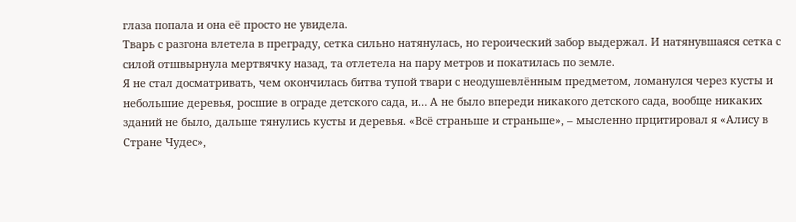глаза попала и она её просто не увидела.
Тварь с разгона влетела в преграду, сетка сильно натянулась, но героический забор выдержал. И натянувшаяся сетка с силой отшвырнула мертвячку назад, та отлетела на пару метров и покатилась по земле.
Я не стал досматривать, чем окончилась битва тупой твари с неодушевлённым предметом, ломанулся через кусты и небольшие деревья, росшие в ограде детского сада, и… А не было впереди никакого детского сада, вообще никаких зданий не было, дальше тянулись кусты и деревья. «Всё страньше и страньше», – мысленно прцитировал я «Алису в Стране Чудес»,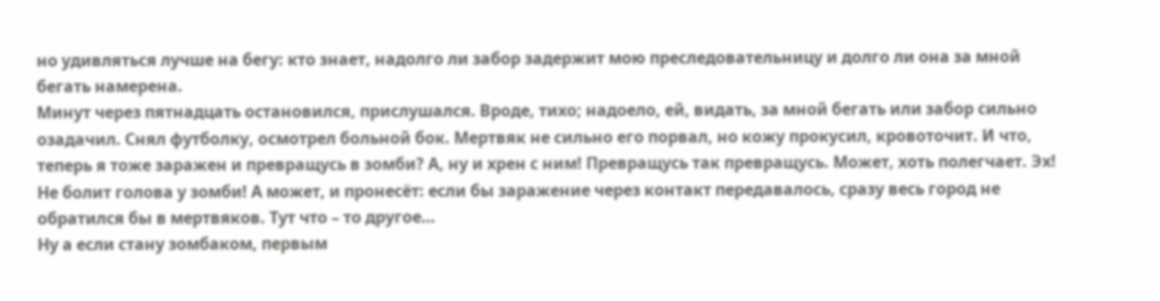но удивляться лучше на бегу: кто знает, надолго ли забор задержит мою преследовательницу и долго ли она за мной бегать намерена.
Минут через пятнадцать остановился, прислушался. Вроде, тихо; надоело, ей, видать, за мной бегать или забор сильно озадачил. Снял футболку, осмотрел больной бок. Мертвяк не сильно его порвал, но кожу прокусил, кровоточит. И что, теперь я тоже заражен и превращусь в зомби? А, ну и хрен с ним! Превращусь так превращусь. Может, хоть полегчает. Эх! Не болит голова у зомби! А может, и пронесёт: если бы заражение через контакт передавалось, сразу весь город не обратился бы в мертвяков. Тут что – то другое…
Ну а если стану зомбаком, первым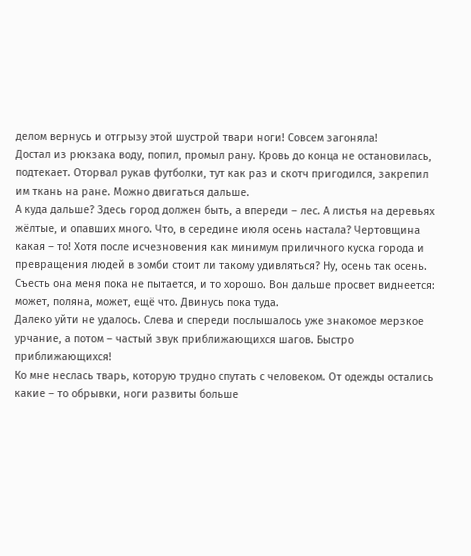делом вернусь и отгрызу этой шустрой твари ноги! Совсем загоняла!
Достал из рюкзака воду, попил, промыл рану. Кровь до конца не остановилась, подтекает. Оторвал рукав футболки, тут как раз и скотч пригодился, закрепил им ткань на ране. Можно двигаться дальше.
А куда дальше? Здесь город должен быть, а впереди – лес. А листья на деревьях жёлтые, и опавших много. Что, в середине июля осень настала? Чертовщина какая – то! Хотя после исчезновения как минимум приличного куска города и превращения людей в зомби стоит ли такому удивляться? Ну, осень так осень. Съесть она меня пока не пытается, и то хорошо. Вон дальше просвет виднеется: может, поляна, может, ещё что. Двинусь пока туда.
Далеко уйти не удалось. Слева и спереди послышалось уже знакомое мерзкое урчание, а потом – частый звук приближающихся шагов. Быстро приближающихся!
Ко мне неслась тварь, которую трудно спутать с человеком. От одежды остались какие – то обрывки, ноги развиты больше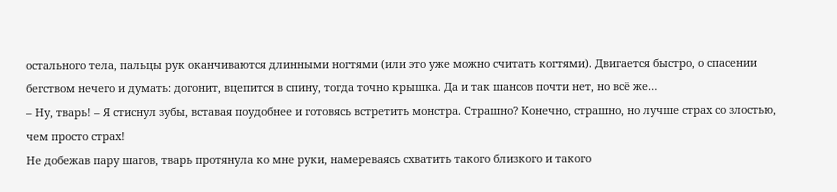остального тела, пальцы рук оканчиваются длинными ногтями (или это уже можно считать когтями). Двигается быстро, о спасении бегством нечего и думать: догонит, вцепится в спину, тогда точно крышка. Да и так шансов почти нет, но всё же…
– Ну, тварь! – Я стиснул зубы, вставая поудобнее и готовясь встретить монстра. Страшно? Конечно, страшно, но лучше страх со злостью, чем просто страх!
Не добежав пару шагов, тварь протянула ко мне руки, намереваясь схватить такого близкого и такого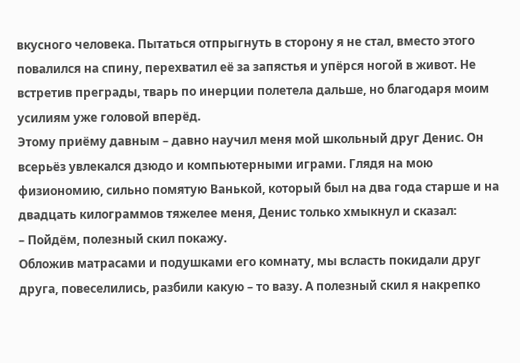вкусного человека. Пытаться отпрыгнуть в сторону я не стал, вместо этого повалился на спину, перехватил её за запястья и упёрся ногой в живот. Не встретив преграды, тварь по инерции полетела дальше, но благодаря моим усилиям уже головой вперёд.
Этому приёму давным – давно научил меня мой школьный друг Денис. Он всерьёз увлекался дзюдо и компьютерными играми. Глядя на мою физиономию, сильно помятую Ванькой, который был на два года старше и на двадцать килограммов тяжелее меня, Денис только хмыкнул и сказал:
– Пойдём, полезный скил покажу.
Обложив матрасами и подушками его комнату, мы всласть покидали друг друга, повеселились, разбили какую – то вазу. А полезный скил я накрепко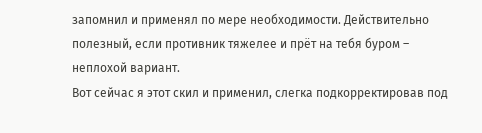запомнил и применял по мере необходимости. Действительно полезный, если противник тяжелее и прёт на тебя буром – неплохой вариант.
Вот сейчас я этот скил и применил, слегка подкорректировав под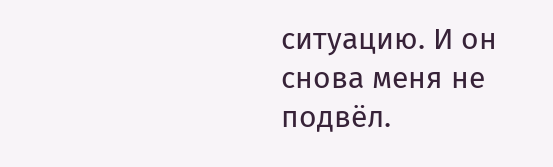ситуацию. И он снова меня не подвёл.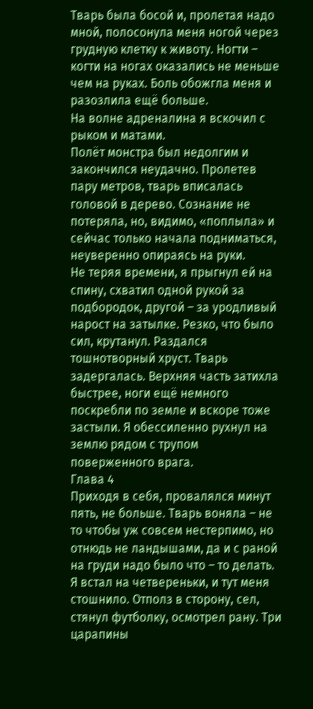Тварь была босой и, пролетая надо мной, полосонула меня ногой через грудную клетку к животу. Ногти – когти на ногах оказались не меньше чем на руках. Боль обожгла меня и разозлила ещё больше.
На волне адреналина я вскочил с рыком и матами.
Полёт монстра был недолгим и закончился неудачно. Пролетев пару метров, тварь вписалась головой в дерево. Сознание не потеряла, но, видимо, «поплыла» и сейчас только начала подниматься, неуверенно опираясь на руки.
Не теряя времени, я прыгнул ей на спину, схватил одной рукой за подбородок, другой – за уродливый нарост на затылке. Резко, что было сил, крутанул. Раздался тошнотворный хруст. Тварь задергалась. Верхняя часть затихла быстрее, ноги ещё немного поскребли по земле и вскоре тоже застыли. Я обессиленно рухнул на землю рядом с трупом поверженного врага.
Глава 4
Приходя в себя, провалялся минут пять, не больше. Тварь воняла – не то чтобы уж совсем нестерпимо, но отнюдь не ландышами, да и с раной на груди надо было что – то делать. Я встал на четвереньки, и тут меня стошнило. Отполз в сторону, сел, стянул футболку, осмотрел рану. Три царапины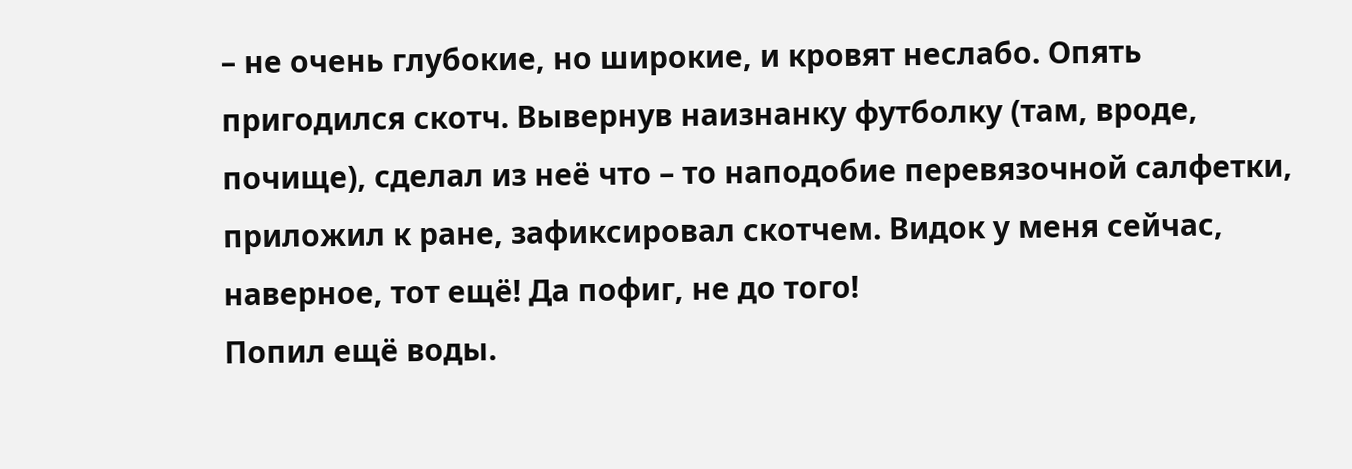– не очень глубокие, но широкие, и кровят неслабо. Опять пригодился скотч. Вывернув наизнанку футболку (там, вроде, почище), сделал из неё что – то наподобие перевязочной салфетки, приложил к ране, зафиксировал скотчем. Видок у меня сейчас, наверное, тот ещё! Да пофиг, не до того!
Попил ещё воды.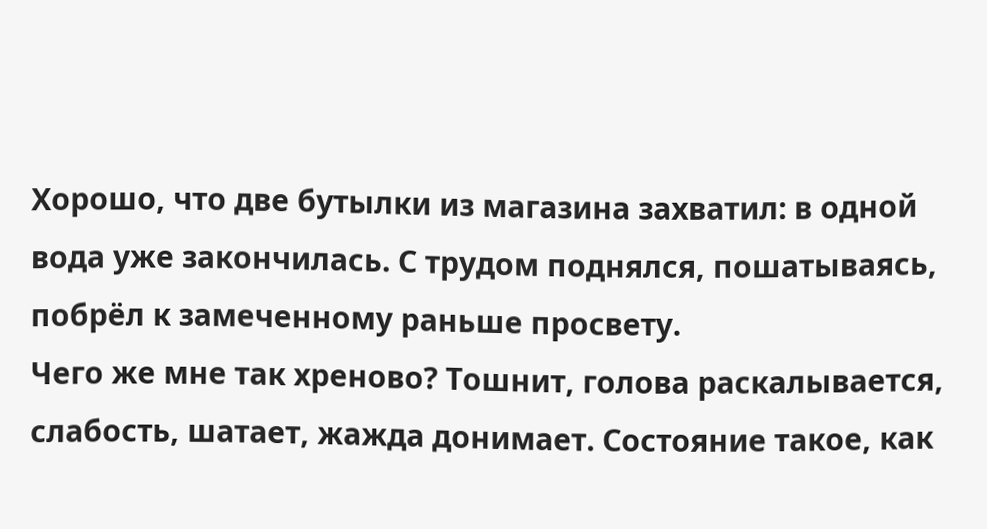Хорошо, что две бутылки из магазина захватил: в одной вода уже закончилась. С трудом поднялся, пошатываясь, побрёл к замеченному раньше просвету.
Чего же мне так хреново? Тошнит, голова раскалывается, слабость, шатает, жажда донимает. Состояние такое, как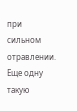при сильном отравлении. Еще одну такую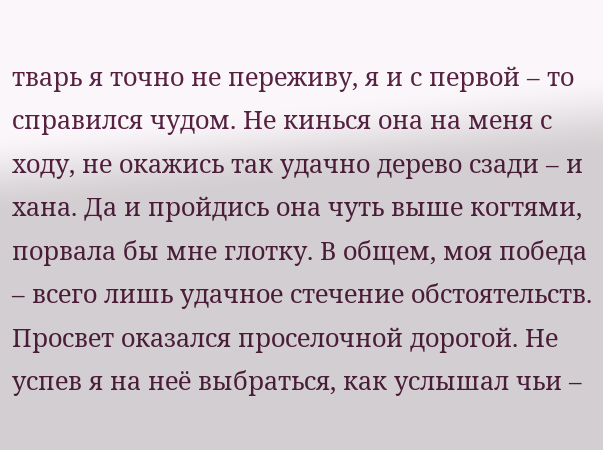тварь я точно не переживу, я и с первой – то справился чудом. Не кинься она на меня с ходу, не окажись так удачно дерево сзади – и хана. Да и пройдись она чуть выше когтями, порвала бы мне глотку. В общем, моя победа – всего лишь удачное стечение обстоятельств.
Просвет оказался проселочной дорогой. Не успев я на неё выбраться, как услышал чьи –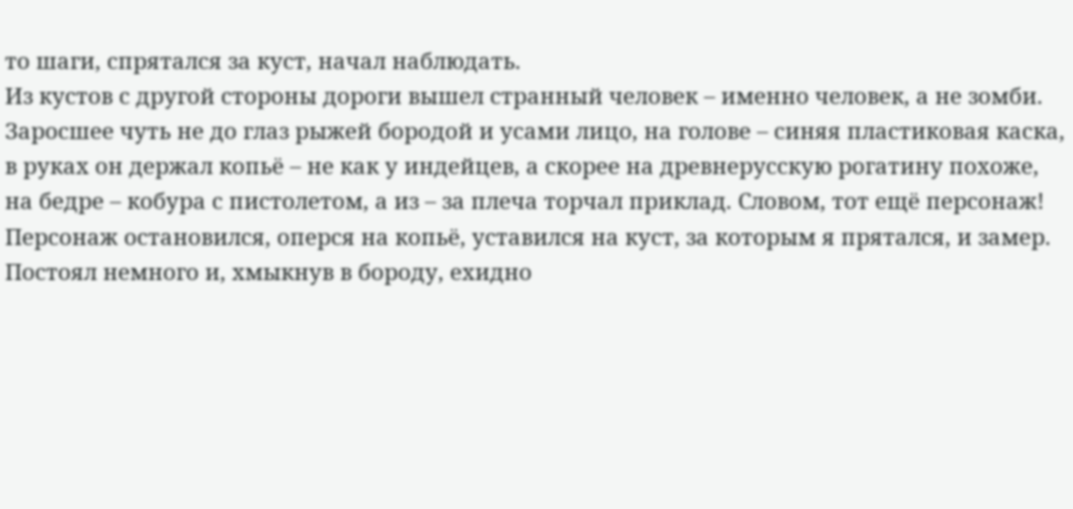то шаги, спрятался за куст, начал наблюдать.
Из кустов с другой стороны дороги вышел странный человек – именно человек, а не зомби. Заросшее чуть не до глаз рыжей бородой и усами лицо, на голове – синяя пластиковая каска, в руках он держал копьё – не как у индейцев, а скорее на древнерусскую рогатину похоже, на бедре – кобура с пистолетом, а из – за плеча торчал приклад. Словом, тот ещё персонаж!
Персонаж остановился, оперся на копьё, уставился на куст, за которым я прятался, и замер. Постоял немного и, хмыкнув в бороду, ехидно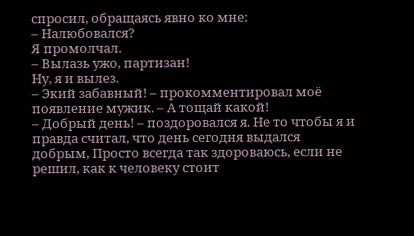спросил, обращаясь явно ко мне:
– Налюбовался?
Я промолчал.
– Вылазь ужо, партизан!
Ну, я и вылез.
– Экий забавный! – прокомментировал моё появление мужик. – А тощай какой!
– Добрый день! – поздоровался я. Не то чтобы я и правда считал, что день сегодня выдался добрым, Просто всегда так здороваюсь, если не решил, как к человеку стоит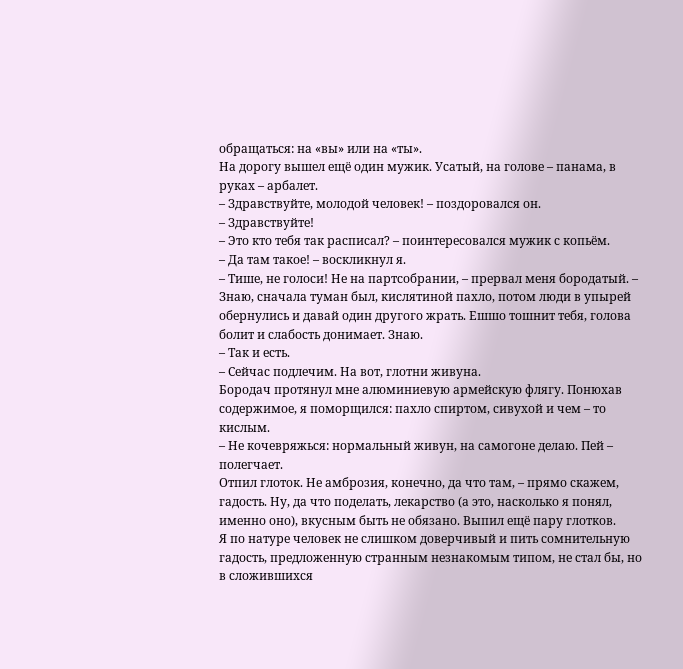обращаться: на «вы» или на «ты».
На дорогу вышел ещё один мужик. Усатый, на голове – панама, в руках – арбалет.
– Здравствуйте, молодой человек! – поздоровался он.
– Здравствуйте!
– Это кто тебя так расписал? – поинтересовался мужик с копьём.
– Да там такое! – воскликнул я.
– Тише, не голоси! Не на партсобрании, – прервал меня бородатый. – Знаю, сначала туман был, кислятиной пахло, потом люди в упырей обернулись и давай один другого жрать. Ешшо тошнит тебя, голова болит и слабость донимает. Знаю.
– Так и есть.
– Сейчас подлечим. На вот, глотни живуна.
Бородач протянул мне алюминиевую армейскую флягу. Понюхав содержимое, я поморщился: пахло спиртом, сивухой и чем – то кислым.
– Не кочевряжься: нормальный живун, на самогоне делаю. Пей – полегчает.
Отпил глоток. Не амброзия, конечно, да что там, – прямо скажем, гадость. Ну, да что поделать, лекарство (а это, насколько я понял, именно оно), вкусным быть не обязано. Выпил ещё пару глотков.
Я по натуре человек не слишком доверчивый и пить сомнительную гадость, предложенную странным незнакомым типом, не стал бы, но в сложившихся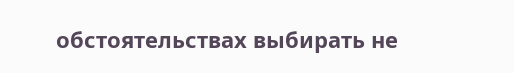обстоятельствах выбирать не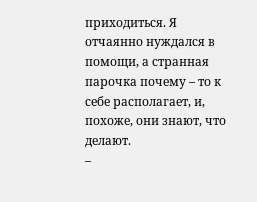приходиться. Я отчаянно нуждался в помощи, а странная парочка почему – то к себе располагает, и, похоже, они знают, что делают.
–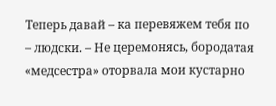Теперь давай – ка перевяжем тебя по – людски. – Не церемонясь, бородатая «медсестра» оторвала мои кустарно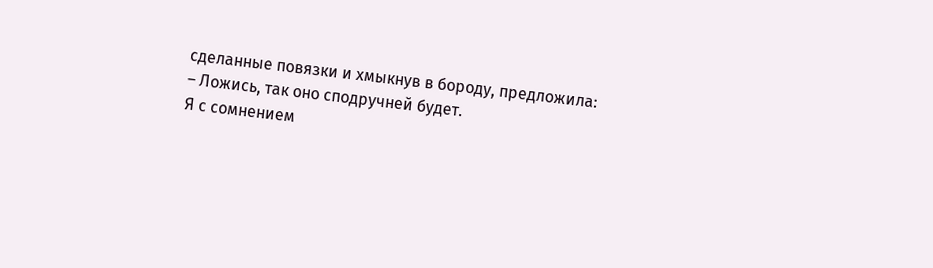сделанные повязки и хмыкнув в бороду, предложила:
– Ложись, так оно сподручней будет.
Я с сомнением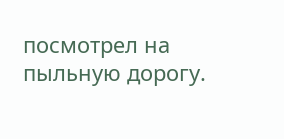посмотрел на пыльную дорогу.